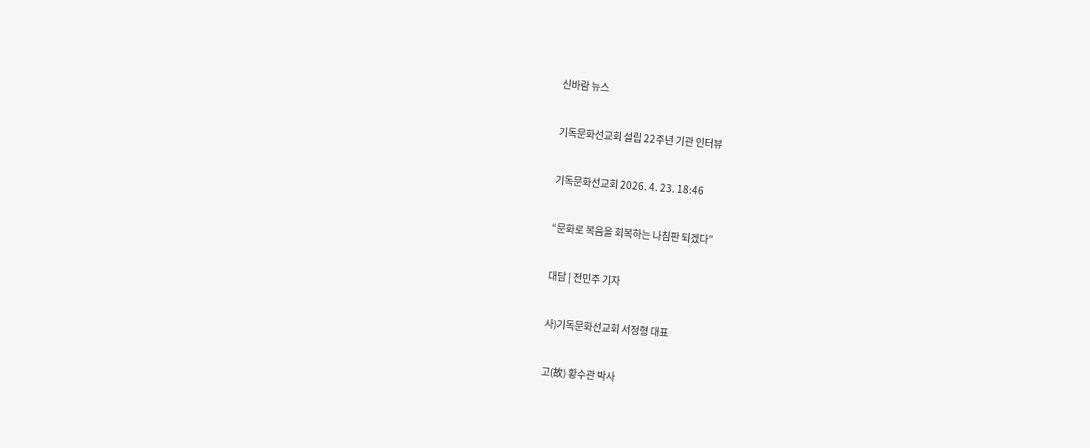신바람 뉴스

기독문화선교회 설립 22주년 기관 인터뷰

기독문화선교회 2026. 4. 23. 18:46

“문화로 복음을 회복하는 나침판 되겠다”

대담 | 전민주 기자

사)기독문화선교회 서정형 대표

고(故) 황수관 박사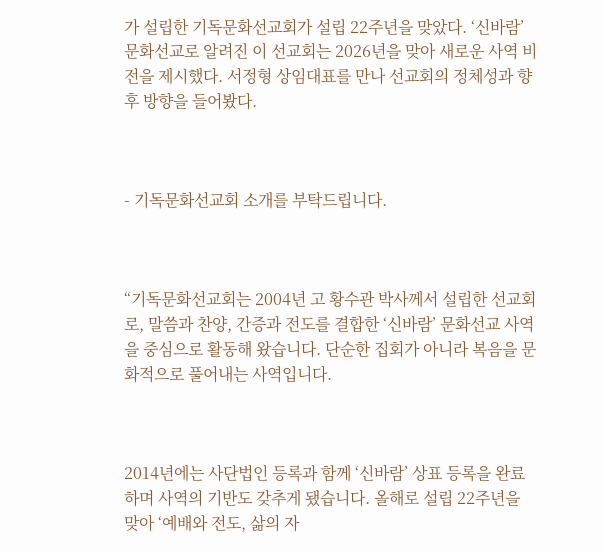가 설립한 기독문화선교회가 설립 22주년을 맞았다. ‘신바람’ 문화선교로 알려진 이 선교회는 2026년을 맞아 새로운 사역 비전을 제시했다. 서정형 상임대표를 만나 선교회의 정체성과 향후 방향을 들어봤다.



- 기독문화선교회 소개를 부탁드립니다.



“기독문화선교회는 2004년 고 황수관 박사께서 설립한 선교회로, 말씀과 찬양, 간증과 전도를 결합한 ‘신바람’ 문화선교 사역을 중심으로 활동해 왔습니다. 단순한 집회가 아니라 복음을 문화적으로 풀어내는 사역입니다.



2014년에는 사단법인 등록과 함께 ‘신바람’ 상표 등록을 완료하며 사역의 기반도 갖추게 됐습니다. 올해로 설립 22주년을 맞아 ‘예배와 전도, 삶의 자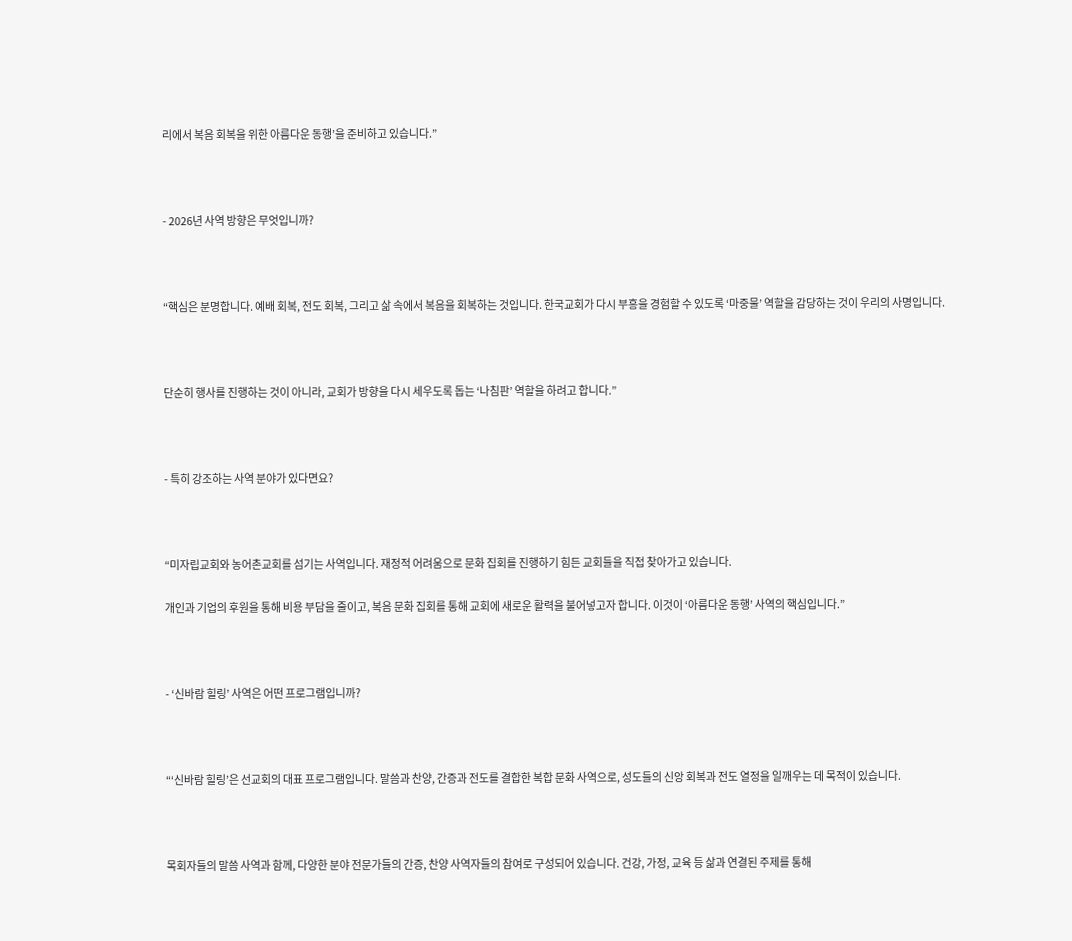리에서 복음 회복을 위한 아름다운 동행’을 준비하고 있습니다.”



- 2026년 사역 방향은 무엇입니까?



“핵심은 분명합니다. 예배 회복, 전도 회복, 그리고 삶 속에서 복음을 회복하는 것입니다. 한국교회가 다시 부흥을 경험할 수 있도록 ‘마중물’ 역할을 감당하는 것이 우리의 사명입니다.



단순히 행사를 진행하는 것이 아니라, 교회가 방향을 다시 세우도록 돕는 ‘나침판’ 역할을 하려고 합니다.”



- 특히 강조하는 사역 분야가 있다면요?



“미자립교회와 농어촌교회를 섬기는 사역입니다. 재정적 어려움으로 문화 집회를 진행하기 힘든 교회들을 직접 찾아가고 있습니다.

개인과 기업의 후원을 통해 비용 부담을 줄이고, 복음 문화 집회를 통해 교회에 새로운 활력을 불어넣고자 합니다. 이것이 ‘아름다운 동행’ 사역의 핵심입니다.”



- ‘신바람 힐링’ 사역은 어떤 프로그램입니까?



“‘신바람 힐링’은 선교회의 대표 프로그램입니다. 말씀과 찬양, 간증과 전도를 결합한 복합 문화 사역으로, 성도들의 신앙 회복과 전도 열정을 일깨우는 데 목적이 있습니다.



목회자들의 말씀 사역과 함께, 다양한 분야 전문가들의 간증, 찬양 사역자들의 참여로 구성되어 있습니다. 건강, 가정, 교육 등 삶과 연결된 주제를 통해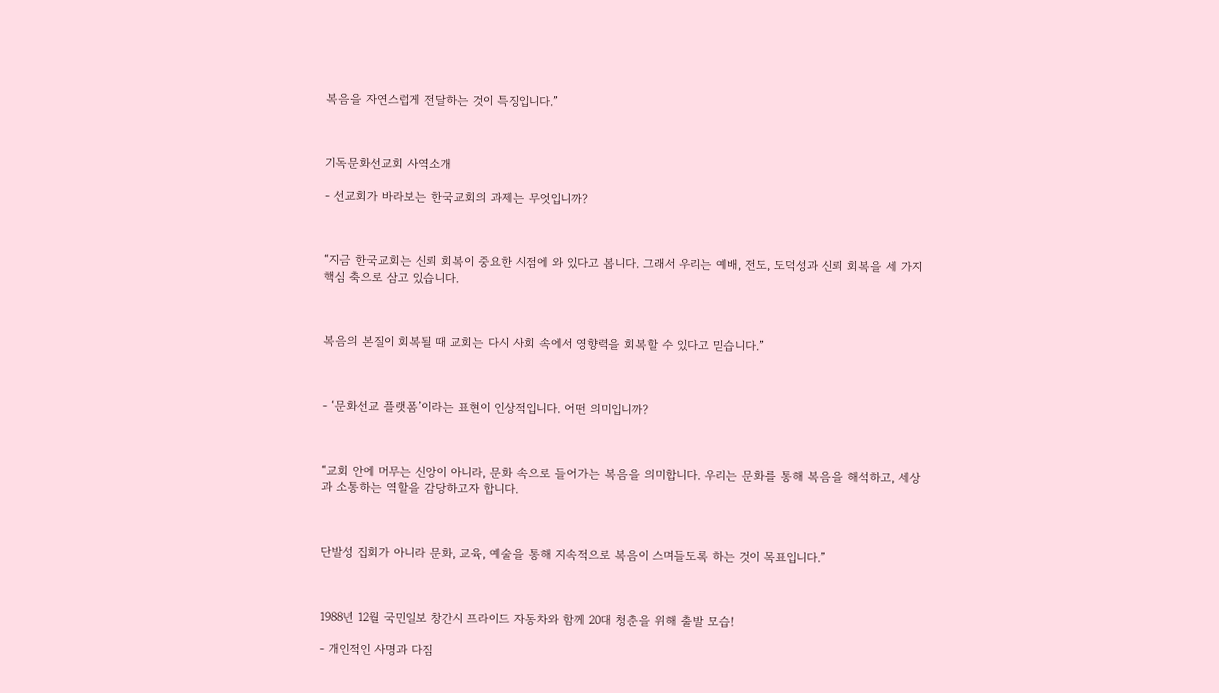복음을 자연스럽게 전달하는 것이 특징입니다.”



기독문화선교회 사역소개

- 선교회가 바라보는 한국교회의 과제는 무엇입니까?



“지금 한국교회는 신뢰 회복이 중요한 시점에 와 있다고 봅니다. 그래서 우리는 예배, 전도, 도덕성과 신뢰 회복을 세 가지 핵심 축으로 삼고 있습니다.



복음의 본질이 회복될 때 교회는 다시 사회 속에서 영향력을 회복할 수 있다고 믿습니다.”



- ‘문화선교 플랫폼’이라는 표현이 인상적입니다. 어떤 의미입니까?



“교회 안에 머무는 신앙이 아니라, 문화 속으로 들어가는 복음을 의미합니다. 우리는 문화를 통해 복음을 해석하고, 세상과 소통하는 역할을 감당하고자 합니다.



단발성 집회가 아니라 문화, 교육, 예술을 통해 지속적으로 복음이 스며들도록 하는 것이 목표입니다.”



1988년 12월 국민일보 창간시 프라이드 자동차와 함께 20대 청춘을 위해 출발 모습!

- 개인적인 사명과 다짐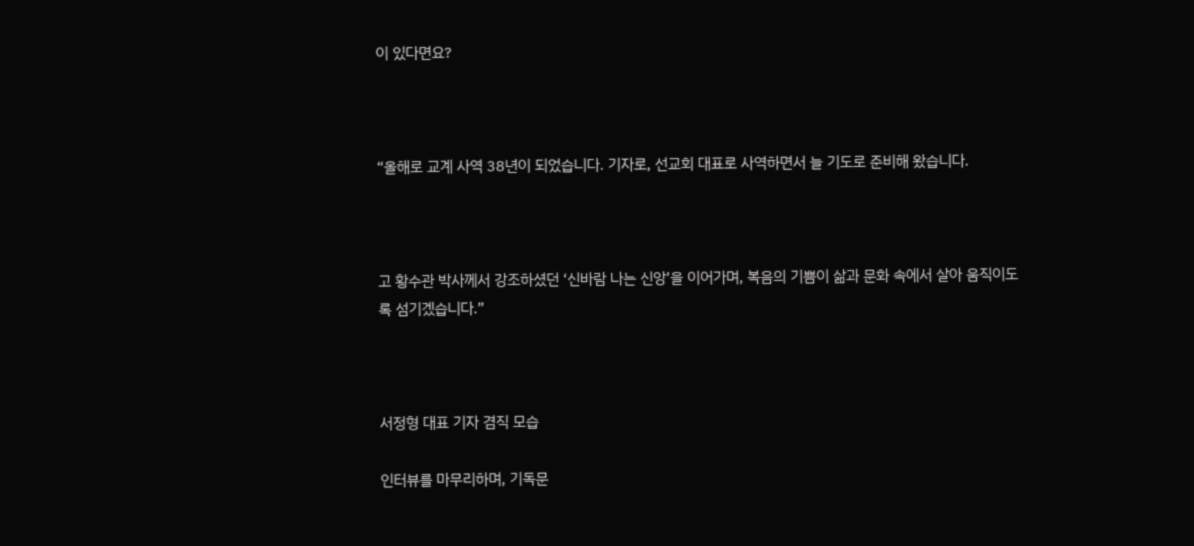이 있다면요?



“올해로 교계 사역 38년이 되었습니다. 기자로, 선교회 대표로 사역하면서 늘 기도로 준비해 왔습니다.



고 황수관 박사께서 강조하셨던 ‘신바람 나는 신앙’을 이어가며, 복음의 기쁨이 삶과 문화 속에서 살아 움직이도록 섬기겠습니다.”



서정형 대표 기자 겸직 모습

인터뷰를 마무리하며, 기독문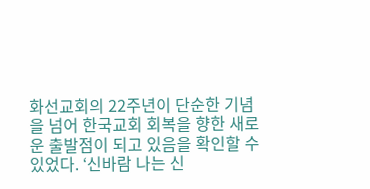화선교회의 22주년이 단순한 기념을 넘어 한국교회 회복을 향한 새로운 출발점이 되고 있음을 확인할 수 있었다. ‘신바람 나는 신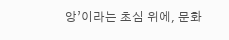앙’이라는 초심 위에, 문화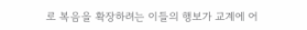로 복음을 확장하려는 이들의 행보가 교계에 어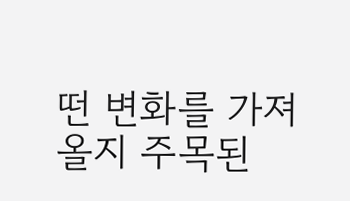떤 변화를 가져올지 주목된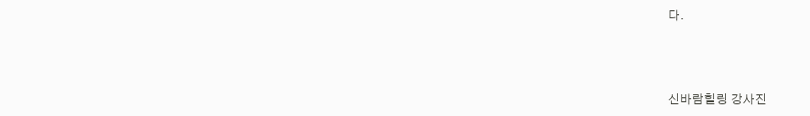다.



신바람힐링 강사진